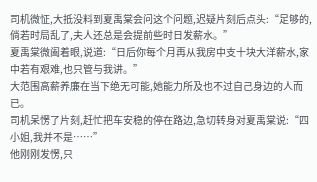司机微怔,大抵没料到夏禹棠会问这个问题,迟疑片刻后点头:“足够的,倘若时局乱了,夫人还总是会提前些时日发薪水。”
夏禹棠微阖着眼,说道:“日后你每个月再从我房中支十块大洋薪水,家中若有艰难,也只管与我讲。”
大范围高薪养廉在当下绝无可能,她能力所及也不过自己身边的人而已。
司机呆愣了片刻,赶忙把车安稳的停在路边,急切转身对夏禹棠说:“四小姐,我并不是……”
他刚刚发愣,只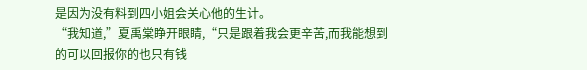是因为没有料到四小姐会关心他的生计。
“我知道,”夏禹棠睁开眼睛,“只是跟着我会更辛苦,而我能想到的可以回报你的也只有钱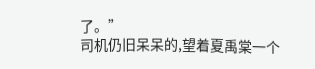了。”
司机仍旧呆呆的,望着夏禹棠一个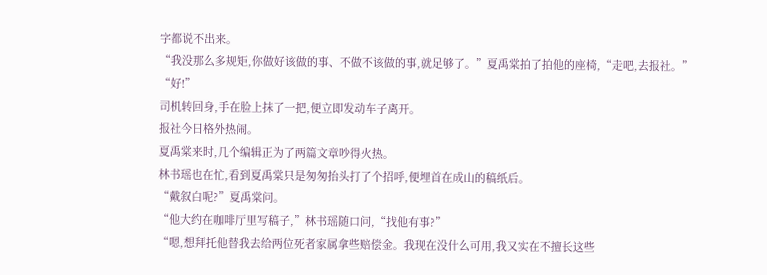字都说不出来。
“我没那么多规矩,你做好该做的事、不做不该做的事,就足够了。”夏禹棠拍了拍他的座椅,“走吧,去报社。”
“好!”
司机转回身,手在脸上抹了一把,便立即发动车子离开。
报社今日格外热闹。
夏禹棠来时,几个编辑正为了两篇文章吵得火热。
林书瑶也在忙,看到夏禹棠只是匆匆抬头打了个招呼,便埋首在成山的稿纸后。
“戴叙白呢?”夏禹棠问。
“他大约在咖啡厅里写稿子,”林书瑶随口问,“找他有事?”
“嗯,想拜托他替我去给两位死者家属拿些赔偿金。我现在没什么可用,我又实在不擅长这些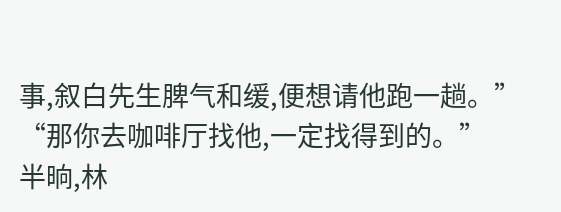事,叙白先生脾气和缓,便想请他跑一趟。”
“那你去咖啡厅找他,一定找得到的。”
半晌,林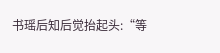书瑶后知后觉抬起头:“等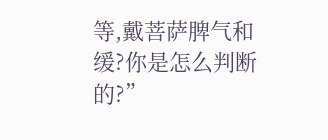等,戴菩萨脾气和缓?你是怎么判断的?”